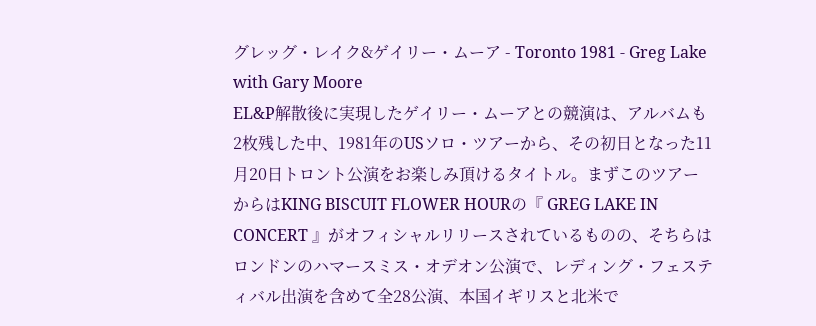グレッグ・レイク&ゲイリー・ムーア - Toronto 1981 - Greg Lake with Gary Moore
EL&P解散後に実現したゲイリー・ムーアとの競演は、アルバムも2枚残した中、1981年のUSソロ・ツアーから、その初日となった11月20日トロント公演をお楽しみ頂けるタイトル。まずこのツアーからはKING BISCUIT FLOWER HOURの『 GREG LAKE IN CONCERT 』がオフィシャルリリースされているものの、そちらはロンドンのハマースミス・オデオン公演で、レディング・フェスティバル出演を含めて全28公演、本国イギリスと北米で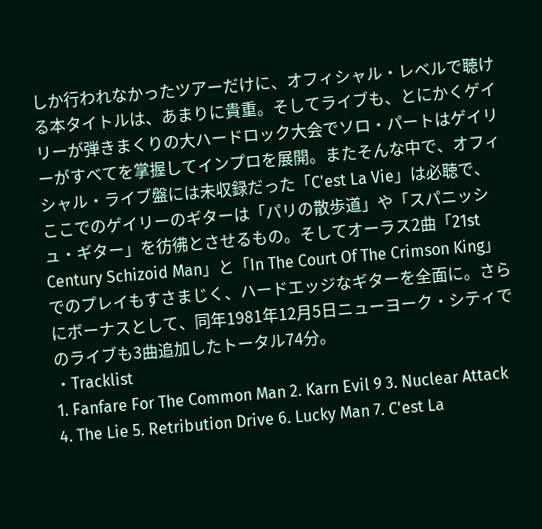しか行われなかったツアーだけに、オフィシャル・レベルで聴ける本タイトルは、あまりに貴重。そしてライブも、とにかくゲイリーが弾きまくりの大ハードロック大会でソロ・パートはゲイリーがすべてを掌握してインプロを展開。またそんな中で、オフィシャル・ライブ盤には未収録だった「C'est La Vie」は必聴で、ここでのゲイリーのギターは「パリの散歩道」や「スパニッシュ・ギター」を彷彿とさせるもの。そしてオーラス2曲「21st Century Schizoid Man」と「In The Court Of The Crimson King」でのプレイもすさまじく、ハードエッジなギターを全面に。さらにボーナスとして、同年1981年12月5日ニューヨーク・シティでのライブも3曲追加したトータル74分。
・Tracklist
1. Fanfare For The Common Man 2. Karn Evil 9 3. Nuclear Attack 4. The Lie 5. Retribution Drive 6. Lucky Man 7. C'est La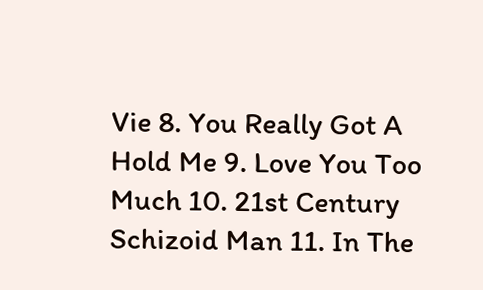Vie 8. You Really Got A Hold Me 9. Love You Too Much 10. 21st Century Schizoid Man 11. In The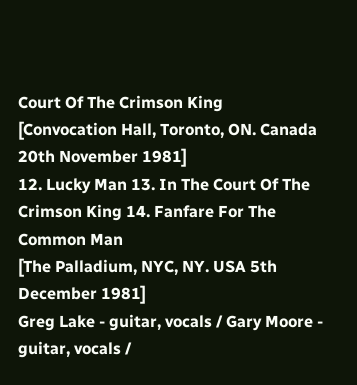Court Of The Crimson King
[Convocation Hall, Toronto, ON. Canada 20th November 1981]
12. Lucky Man 13. In The Court Of The Crimson King 14. Fanfare For The Common Man
[The Palladium, NYC, NY. USA 5th December 1981]
Greg Lake - guitar, vocals / Gary Moore - guitar, vocals /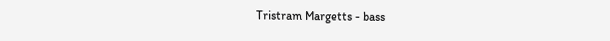Tristram Margetts - bass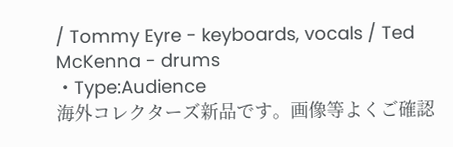/ Tommy Eyre - keyboards, vocals / Ted McKenna - drums
・Type:Audience
海外コレクターズ新品です。画像等よくご確認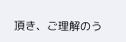頂き、ご理解のう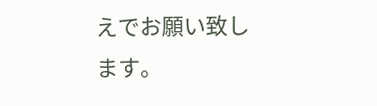えでお願い致します。